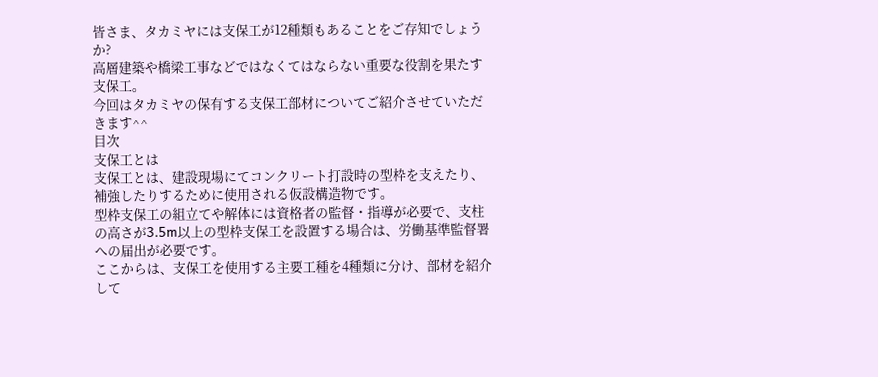皆さま、タカミヤには支保工が12種類もあることをご存知でしょうか?
高層建築や橋梁工事などではなくてはならない重要な役割を果たす支保工。
今回はタカミヤの保有する支保工部材についてご紹介させていただきます^^
目次
支保工とは
支保工とは、建設現場にてコンクリート打設時の型枠を支えたり、補強したりするために使用される仮設構造物です。
型枠支保工の組立てや解体には資格者の監督・指導が必要で、支柱の高さが3.5m以上の型枠支保工を設置する場合は、労働基準監督署への届出が必要です。
ここからは、支保工を使用する主要工種を4種類に分け、部材を紹介して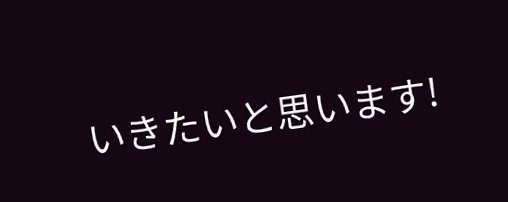いきたいと思います!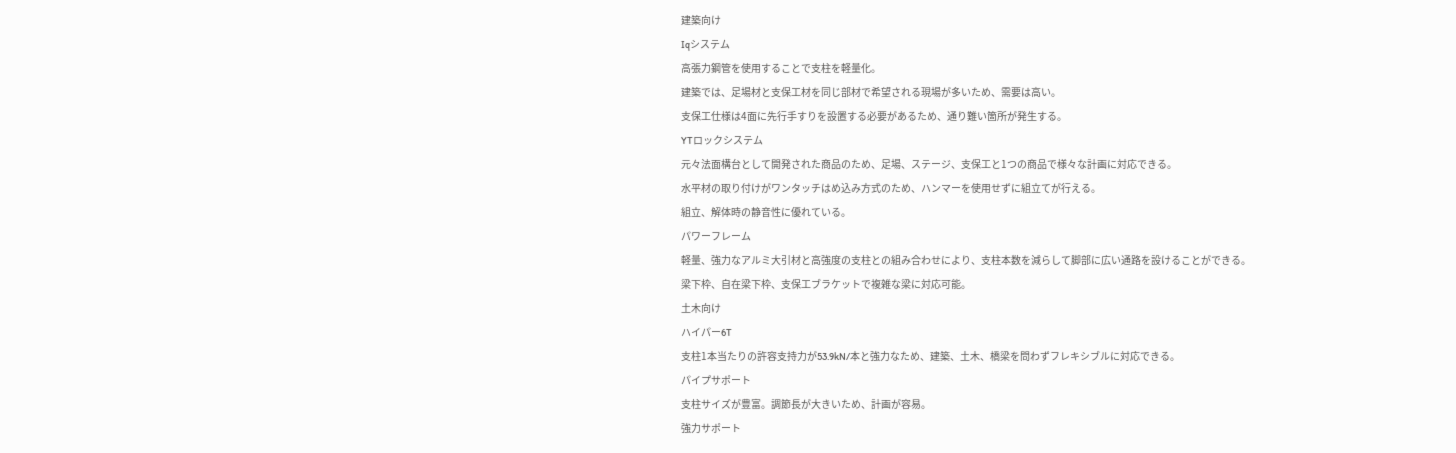建築向け
Iqシステム
高張力鋼管を使用することで支柱を軽量化。
建築では、足場材と支保工材を同じ部材で希望される現場が多いため、需要は高い。
支保工仕様は4面に先行手すりを設置する必要があるため、通り難い箇所が発生する。
YTロックシステム
元々法面構台として開発された商品のため、足場、ステージ、支保工と1つの商品で様々な計画に対応できる。
水平材の取り付けがワンタッチはめ込み方式のため、ハンマーを使用せずに組立てが行える。
組立、解体時の静音性に優れている。
パワーフレーム
軽量、強力なアルミ大引材と高強度の支柱との組み合わせにより、支柱本数を減らして脚部に広い通路を設けることができる。
梁下枠、自在梁下枠、支保工ブラケットで複雑な梁に対応可能。
土木向け
ハイパー6T
支柱1本当たりの許容支持力が53.9kN/本と強力なため、建築、土木、橋梁を問わずフレキシブルに対応できる。
パイプサポート
支柱サイズが豊富。調節長が大きいため、計画が容易。
強力サポート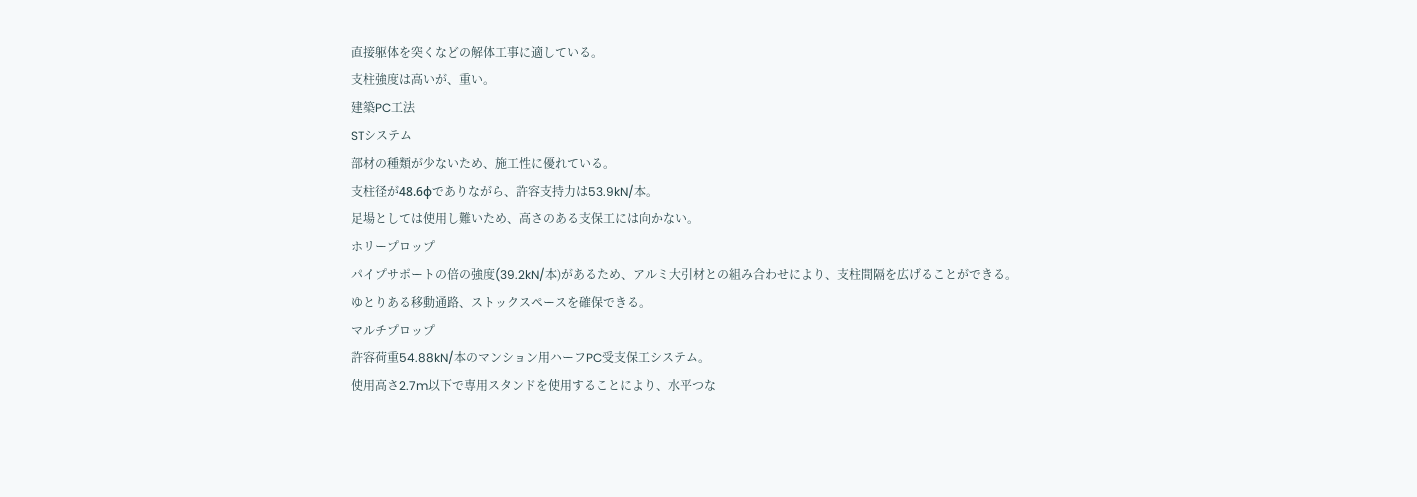直接躯体を突くなどの解体工事に適している。
支柱強度は高いが、重い。
建築PC工法
STシステム
部材の種類が少ないため、施工性に優れている。
支柱径が48.6φでありながら、許容支持力は53.9kN/本。
足場としては使用し難いため、高さのある支保工には向かない。
ホリープロップ
パイプサポートの倍の強度(39.2kN/本)があるため、アルミ大引材との組み合わせにより、支柱間隔を広げることができる。
ゆとりある移動通路、ストックスペースを確保できる。
マルチプロップ
許容荷重54.88kN/本のマンション用ハーフPC受支保工システム。
使用高さ2.7m以下で専用スタンドを使用することにより、水平つな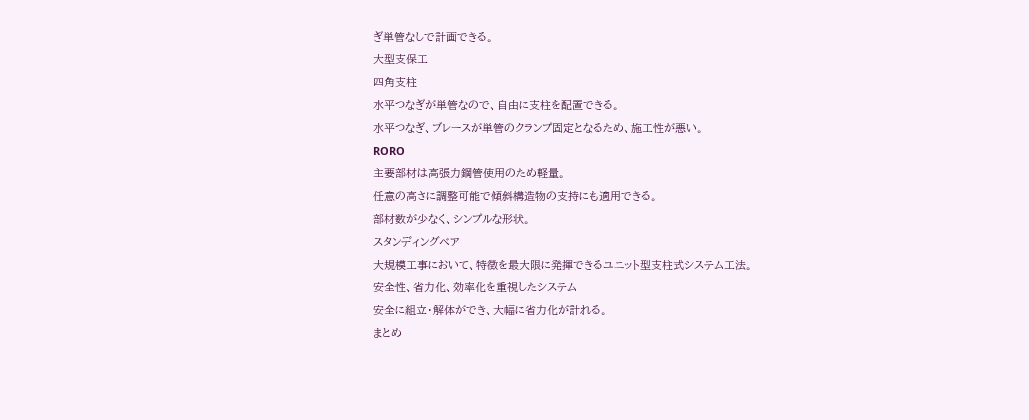ぎ単管なしで計画できる。
大型支保工
四角支柱
水平つなぎが単管なので、自由に支柱を配置できる。
水平つなぎ、ブレースが単管のクランプ固定となるため、施工性が悪い。
RORO
主要部材は高張力鋼管使用のため軽量。
任意の高さに調整可能で傾斜構造物の支持にも適用できる。
部材数が少なく、シンプルな形状。
スタンディングベア
大規模工事において、特徴を最大限に発揮できるユニット型支柱式システム工法。
安全性、省力化、効率化を重視したシステム
安全に組立・解体ができ、大幅に省力化が計れる。
まとめ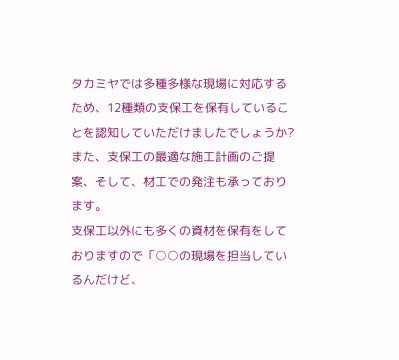タカミヤでは多種多様な現場に対応するため、12種類の支保工を保有していることを認知していただけましたでしょうか?
また、支保工の最適な施工計画のご提案、そして、材工での発注も承っております。
支保工以外にも多くの資材を保有をしておりますので「○○の現場を担当しているんだけど、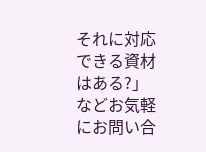それに対応できる資材はある?」などお気軽にお問い合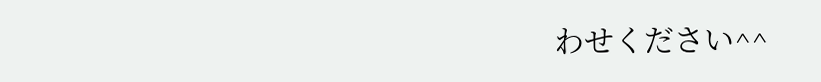わせください^^